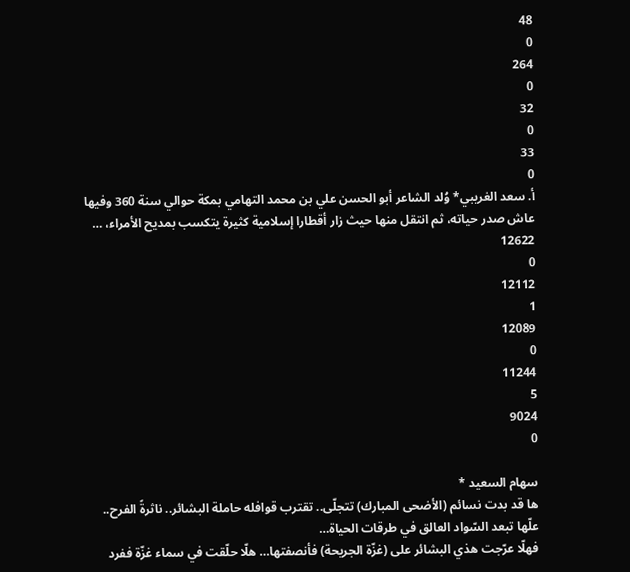48
0
264
0
32
0
33
0
أ. سعد الغريبي* وُلد الشاعر أبو الحسن علي بن محمد التهامي بمكة حوالي سنة 360 وفيها عاش صدر حياته، ثم انتقل منها حيث زار أقطارا إسلامية كثيرة يتكسب بمديح الأمراء، …
12622
0
12112
1
12089
0
11244
5
9024
0

سهام السعيد *
ها قد بدت نسائم (الأضحى المبارك) تتجلّى.. تقترب قوافله حاملة البشائر.. ناثرةً الفرح.. علّها تبعد السّواد العالق في طرقات الحياة…
فهلّا عرّجت هذي البشائر على (غزّة الجريحة) فأنصفتها… هلّا حلّقت في سماء غزّة ففرد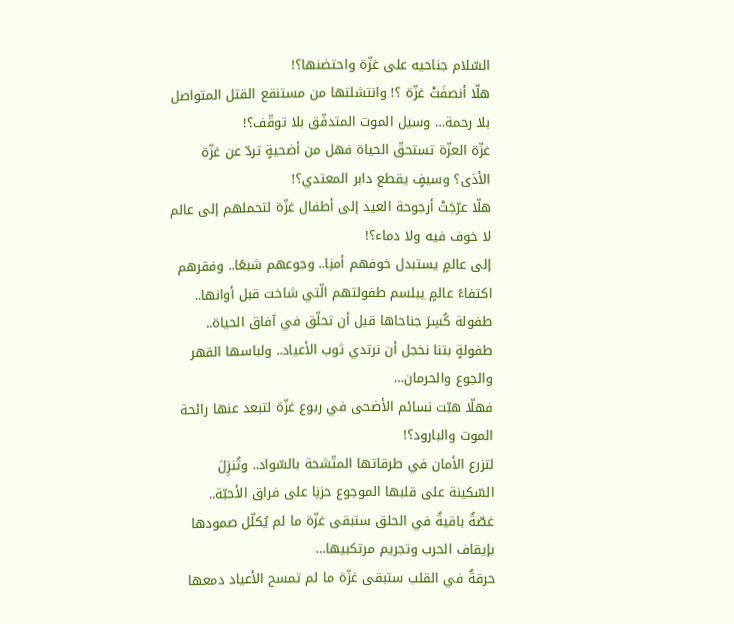السّلام جناحيه على غزّة واحتضنها؟!
هلّا أنصفَتْ غزّة ؟! وانتشلتها من مستنقع القتل المتواصل بلا رحمة… وسيل الموت المتدفّق بلا توقّف؟!
غزّة العزّة تستحقّ الحياة فهل من أضحيةٍ تردّ عن غزّة الأذى؟ وسيفٍ يقطع دابر المعتدي؟!
هلّا عرّجَتْ أرجوحة العيد إلى أطفال غزّة لتحملهم إلى عالم لا خوف فيه ولا دماء؟!
إلى عالمٍ يستبدل خوفهم أمنِا.. وجوعهم شبعًا.. وفقرهم اكتفاءً عالمٍ يبلسم طفولتهم الّتي شاخت قبل أوانها.. طفولة كُسِرَ جناحاها قبل أن تحلّق في آفاق الحياة..
طفولةٍ بتنا نخجل أن نرتدي ثوب الأعياد.. ولباسها القهر والجوع والحرمان…
فهلّا هبّت نسائم الأضحى في ربوع غزّة لتبعد عنها رائحة الموت والبارود؟!
لتزرع الأمان في طرقاتها المتّشحة بالسّواد.. وتُنزِلَ السّكينة على قلبها الموجوع حزنِا على فراق الأحبّة..
غصّةٌ باقيةٌ في الحلق ستبقى غزّة ما لم يُكلّل صمودها بإيقاف الحرب وتجريم مرتكبيها…
حرقةٌ في القلب ستبقى غزّة ما لم تمسح الأعياد دمعها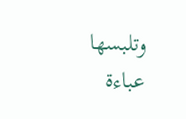وتلبسها عباءة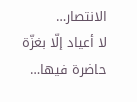الانتصار…
لا أعياد إلّا بغزّة حاضرة فيها…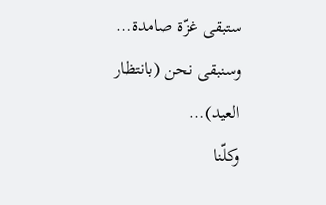ستبقى غزّة صامدة…
وسنبقى نحن (بانتظار العيد)…
وكلّنا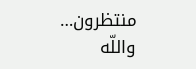منتظرون…
واللّه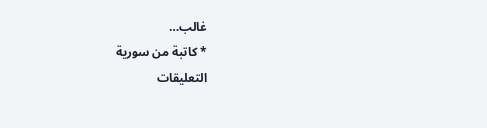غالب…
* كاتبة من سورية
التعليقات